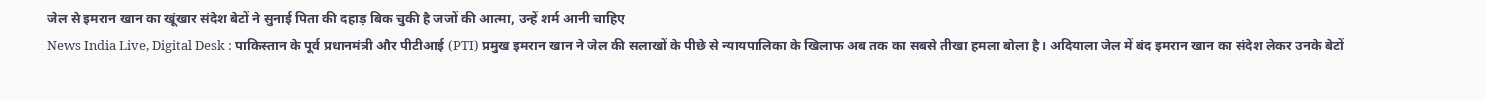जेल से इमरान खान का खूंखार संदेश बेटों ने सुनाई पिता की दहाड़ बिक चुकी है जजों की आत्मा, उन्हें शर्म आनी चाहिए
News India Live, Digital Desk : पाकिस्तान के पूर्व प्रधानमंत्री और पीटीआई (PTI) प्रमुख इमरान खान ने जेल की सलाखों के पीछे से न्यायपालिका के खिलाफ अब तक का सबसे तीखा हमला बोला है। अदियाला जेल में बंद इमरान खान का संदेश लेकर उनके बेटों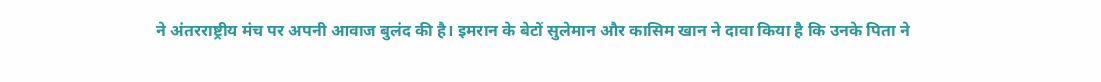ने अंतरराष्ट्रीय मंच पर अपनी आवाज बुलंद की है। इमरान के बेटों सुलेमान और कासिम खान ने दावा किया है कि उनके पिता ने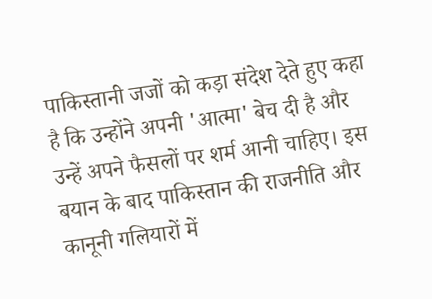पाकिस्तानी जजों को कड़ा संदेश देते हुए कहा है कि उन्होंने अपनी 'आत्मा' बेच दी है और उन्हें अपने फैसलों पर शर्म आनी चाहिए। इस बयान के बाद पाकिस्तान की राजनीति और कानूनी गलियारों में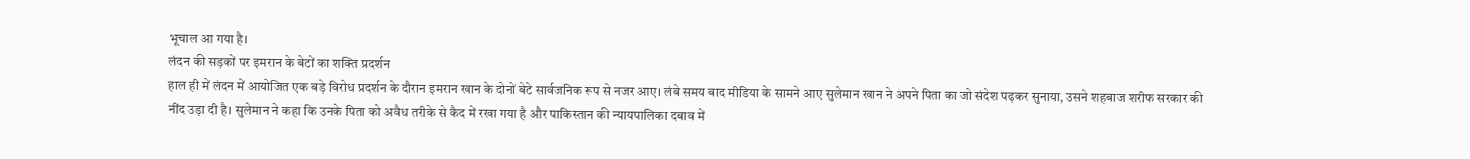भूचाल आ गया है।
लंदन की सड़कों पर इमरान के बेटों का शक्ति प्रदर्शन
हाल ही में लंदन में आयोजित एक बड़े विरोध प्रदर्शन के दौरान इमरान खान के दोनों बेटे सार्वजनिक रूप से नजर आए। लंबे समय बाद मीडिया के सामने आए सुलेमान खान ने अपने पिता का जो संदेश पढ़कर सुनाया, उसने शहबाज शरीफ सरकार की नींद उड़ा दी है। सुलेमान ने कहा कि उनके पिता को अवैध तरीके से कैद में रखा गया है और पाकिस्तान की न्यायपालिका दबाव में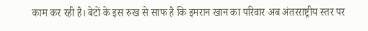काम कर रही है। बेटों के इस रुख से साफ है कि इमरान खान का परिवार अब अंतरराष्ट्रीय स्तर पर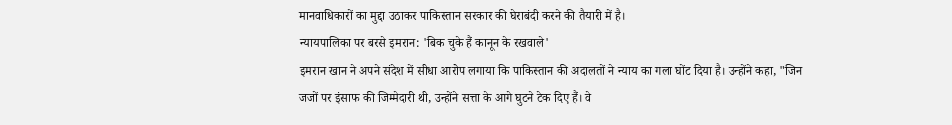मानवाधिकारों का मुद्दा उठाकर पाकिस्तान सरकार की घेराबंदी करने की तैयारी में है।
न्यायपालिका पर बरसे इमरान: 'बिक चुके हैं कानून के रखवाले'
इमरान खान ने अपने संदेश में सीधा आरोप लगाया कि पाकिस्तान की अदालतों ने न्याय का गला घोंट दिया है। उन्होंने कहा, "जिन जजों पर इंसाफ की जिम्मेदारी थी, उन्होंने सत्ता के आगे घुटने टेक दिए हैं। वे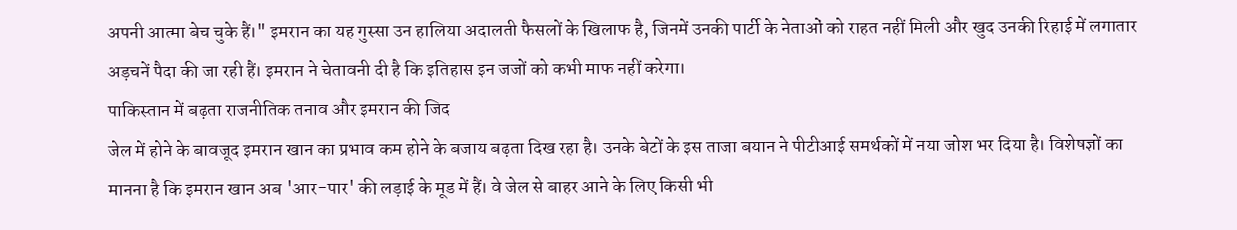अपनी आत्मा बेच चुके हैं।" इमरान का यह गुस्सा उन हालिया अदालती फैसलों के खिलाफ है, जिनमें उनकी पार्टी के नेताओं को राहत नहीं मिली और खुद उनकी रिहाई में लगातार अड़चनें पैदा की जा रही हैं। इमरान ने चेतावनी दी है कि इतिहास इन जजों को कभी माफ नहीं करेगा।
पाकिस्तान में बढ़ता राजनीतिक तनाव और इमरान की जिद
जेल में होने के बावजूद इमरान खान का प्रभाव कम होने के बजाय बढ़ता दिख रहा है। उनके बेटों के इस ताजा बयान ने पीटीआई समर्थकों में नया जोश भर दिया है। विशेषज्ञों का मानना है कि इमरान खान अब 'आर-पार' की लड़ाई के मूड में हैं। वे जेल से बाहर आने के लिए किसी भी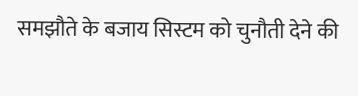समझौते के बजाय सिस्टम को चुनौती देने की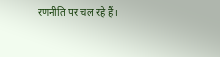रणनीति पर चल रहे हैं।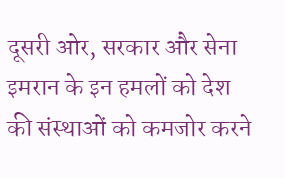दूसरी ओर, सरकार और सेना इमरान के इन हमलों को देश की संस्थाओं को कमजोर करने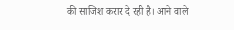की साजिश करार दे रही है। आने वाले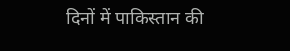दिनों में पाकिस्तान की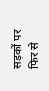सड़कों पर फिर से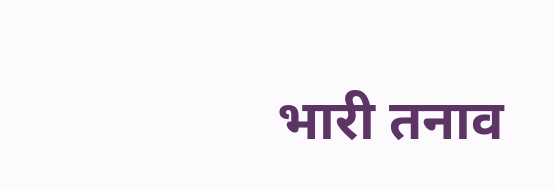भारी तनाव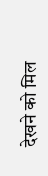देखने को मिल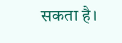सकता है।